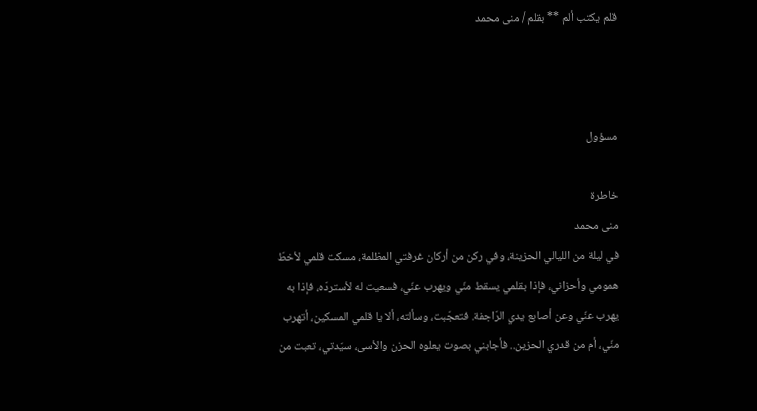قلم يكتب ألم ** بقلم / منى محمد



مسؤول

خاطرة
منى محمد
في ليلة من الليالي الحزينة، وفي ركن من أركان غرفتي المظلمة، مسكت قلمي لأخطّ همومي وأحزاني، فإذا بقلمي يسقط منّي ويهرب عنّي، فسعيت له لأستردّه، فإذا به يهرب عنّي وعن أصابع يدي الرّاجفة. فتعجّبت، وسألته، ألا يا قلمي المسكين، أتهرب منّي، أم من قدري الحزين.. فأجابني بصوت يعلوه الحزن والأسى، سيّدتي، تعبت من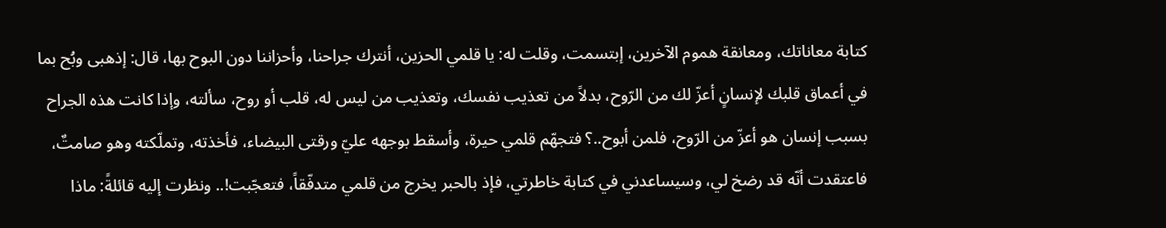كتابة معاناتك، ومعانقة هموم الآخرين، إبتسمت، وقلت له: يا قلمي الحزين، أنترك جراحنا، وأحزاننا دون البوح بها، قال: إذهبى وبُح بما في أعماق قلبك لإنسانٍ أعزّ لك من الرّوح، بدلاً من تعذيب نفسك، وتعذيب من ليس له، قلب أو روح، سألته، وإذا كانت هذه الجراح بسبب إنسان هو أعزّ من الرّوح، فلمن أبوح..؟ فتجهّم قلمي حيرة، وأسقط بوجهه عليّ ورقتى البيضاء، فأخذته، وتملّكته وهو صامتٌ، فاعتقدت أنّه قد رضخ لي، وسيساعدني في كتابة خاطرتي، فإذ بالحبر يخرج من قلمي متدفّقاً، فتعجّبت!.. ونظرت إليه قائلةً: ماذا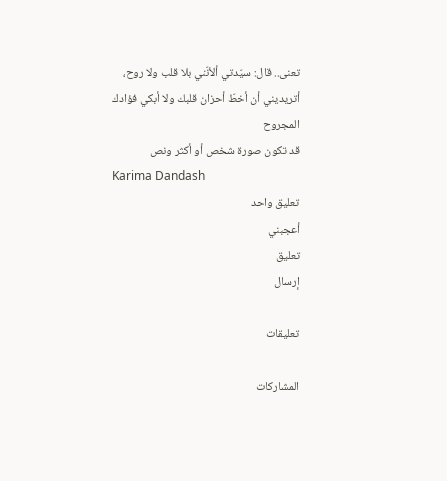تعنى.. قال: سيّدتي ألأنّني بلا قلب ولا روح، أتريديني أن أخطّ أحزان قلبك ولا أبكي فؤادك المجروح
قد تكون صورة شخص أو أكثر ونص
Karima Dandash
تعليق واحد
أعجبني
تعليق
إرسال

تعليقات

المشاركات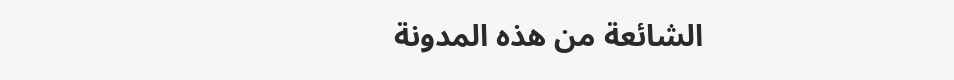الشائعة من هذه المدونة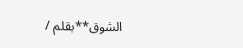الشوق**بقلم /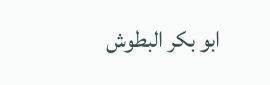ابو بكر البطوش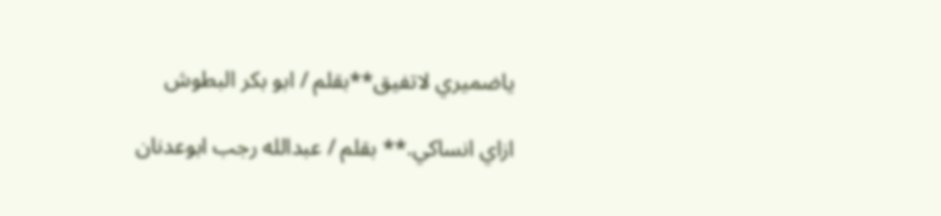ياضميري لاتفيق**بقلم / ابو بكر البطوش

ازاي انساكي.** بقلم / عبدالله رجب ابوعدنان